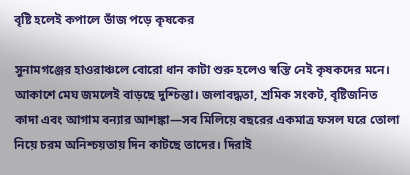বৃষ্টি হলেই কপালে ভাঁজ পড়ে কৃষকের

সুনামগঞ্জের হাওরাঞ্চলে বোরো ধান কাটা শুরু হলেও স্বস্তি নেই কৃষকদের মনে। আকাশে মেঘ জমলেই বাড়ছে দুশ্চিন্তা। জলাবদ্ধতা, শ্রমিক সংকট, বৃষ্টিজনিত কাদা এবং আগাম বন্যার আশঙ্কা—সব মিলিয়ে বছরের একমাত্র ফসল ঘরে তোলা নিয়ে চরম অনিশ্চয়তায় দিন কাটছে তাদের। দিরাই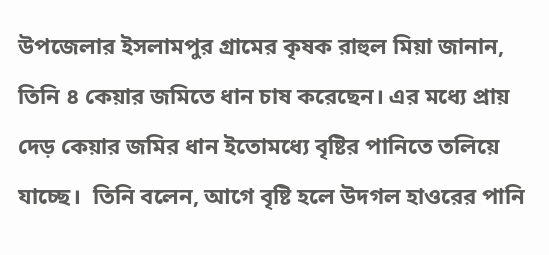উপজেলার ইসলামপুর গ্রামের কৃষক রাহুল মিয়া জানান, তিনি ৪ কেয়ার জমিতে ধান চাষ করেছেন। এর মধ্যে প্রায় দেড় কেয়ার জমির ধান ইতোমধ্যে বৃষ্টির পানিতে তলিয়ে যাচ্ছে।  তিনি বলেন, আগে বৃষ্টি হলে উদগল হাওরের পানি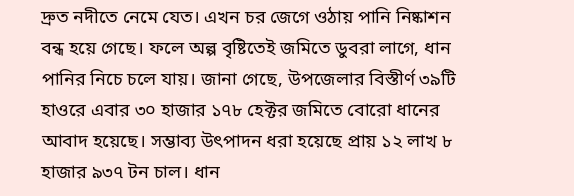দ্রুত নদীতে নেমে যেত। এখন চর জেগে ওঠায় পানি নিষ্কাশন বন্ধ হয়ে গেছে। ফলে অল্প বৃষ্টিতেই জমিতে ডুবরা লাগে, ধান পানির নিচে চলে যায়। জানা গেছে, উপজেলার বিস্তীর্ণ ৩৯টি হাওরে এবার ৩০ হাজার ১৭৮ হেক্টর জমিতে বোরো ধানের আবাদ হয়েছে। সম্ভাব্য উৎপাদন ধরা হয়েছে প্রায় ১২ লাখ ৮ হাজার ৯৩৭ টন চাল। ধান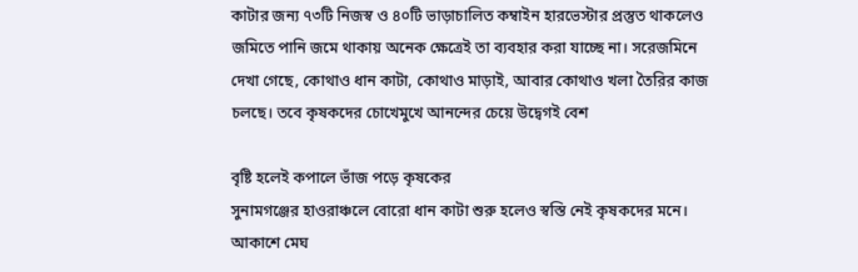কাটার জন্য ৭৩টি নিজস্ব ও ৪০টি ভাড়াচালিত কম্বাইন হারভেস্টার প্রস্তুত থাকলেও জমিতে পানি জমে থাকায় অনেক ক্ষেত্রেই তা ব্যবহার করা যাচ্ছে না। সরেজমিনে দেখা গেছে, কোথাও ধান কাটা, কোথাও মাড়াই, আবার কোথাও খলা তৈরির কাজ চলছে। তবে কৃষকদের চোখেমুখে আনন্দের চেয়ে উদ্বেগই বেশ

বৃষ্টি হলেই কপালে ভাঁজ পড়ে কৃষকের
সুনামগঞ্জের হাওরাঞ্চলে বোরো ধান কাটা শুরু হলেও স্বস্তি নেই কৃষকদের মনে। আকাশে মেঘ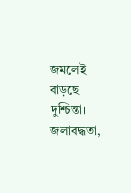জমলেই বাড়ছে দুশ্চিন্তা। জলাবদ্ধতা,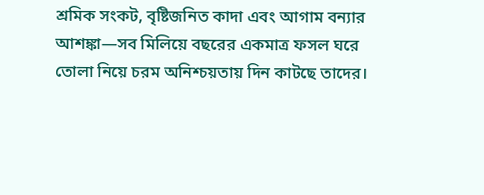শ্রমিক সংকট, বৃষ্টিজনিত কাদা এবং আগাম বন্যার আশঙ্কা—সব মিলিয়ে বছরের একমাত্র ফসল ঘরে তোলা নিয়ে চরম অনিশ্চয়তায় দিন কাটছে তাদের।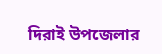দিরাই উপজেলার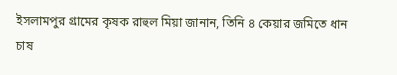ইসলামপুর গ্রামের কৃষক রাহুল মিয়া জানান, তিনি ৪ কেয়ার জমিতে ধান চাষ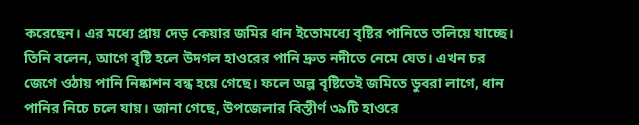করেছেন। এর মধ্যে প্রায় দেড় কেয়ার জমির ধান ইতোমধ্যে বৃষ্টির পানিতে তলিয়ে যাচ্ছে।  তিনি বলেন, আগে বৃষ্টি হলে উদগল হাওরের পানি দ্রুত নদীতে নেমে যেত। এখন চর জেগে ওঠায় পানি নিষ্কাশন বন্ধ হয়ে গেছে। ফলে অল্প বৃষ্টিতেই জমিতে ডুবরা লাগে, ধান পানির নিচে চলে যায়। জানা গেছে, উপজেলার বিস্তীর্ণ ৩৯টি হাওরে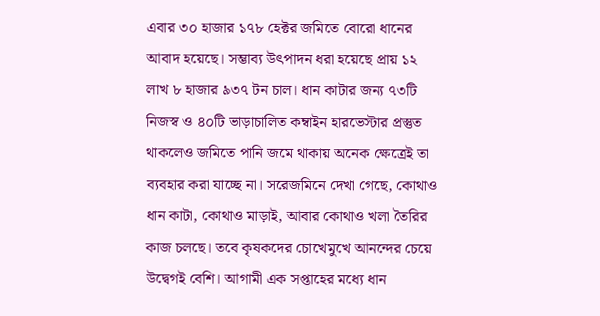এবার ৩০ হাজার ১৭৮ হেক্টর জমিতে বোরো ধানের আবাদ হয়েছে। সম্ভাব্য উৎপাদন ধরা হয়েছে প্রায় ১২ লাখ ৮ হাজার ৯৩৭ টন চাল। ধান কাটার জন্য ৭৩টি নিজস্ব ও ৪০টি ভাড়াচালিত কম্বাইন হারভেস্টার প্রস্তুত থাকলেও জমিতে পানি জমে থাকায় অনেক ক্ষেত্রেই তা ব্যবহার করা যাচ্ছে না। সরেজমিনে দেখা গেছে, কোথাও ধান কাটা, কোথাও মাড়াই, আবার কোথাও খলা তৈরির কাজ চলছে। তবে কৃষকদের চোখেমুখে আনন্দের চেয়ে উদ্বেগই বেশি। আগামী এক সপ্তাহের মধ্যে ধান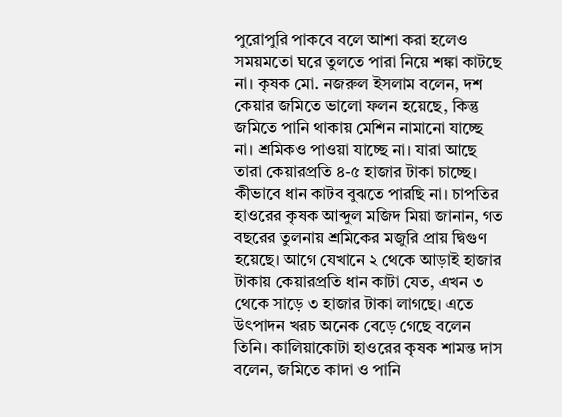পুরোপুরি পাকবে বলে আশা করা হলেও সময়মতো ঘরে তুলতে পারা নিয়ে শঙ্কা কাটছে না। কৃষক মো. নজরুল ইসলাম বলেন, দশ কেয়ার জমিতে ভালো ফলন হয়েছে, কিন্তু জমিতে পানি থাকায় মেশিন নামানো যাচ্ছে না। শ্রমিকও পাওয়া যাচ্ছে না। যারা আছে তারা কেয়ারপ্রতি ৪-৫ হাজার টাকা চাচ্ছে। কীভাবে ধান কাটব বুঝতে পারছি না। চাপতির হাওরের কৃষক আব্দুল মজিদ মিয়া জানান, গত বছরের তুলনায় শ্রমিকের মজুরি প্রায় দ্বিগুণ হয়েছে। আগে যেখানে ২ থেকে আড়াই হাজার টাকায় কেয়ারপ্রতি ধান কাটা যেত, এখন ৩ থেকে সাড়ে ৩ হাজার টাকা লাগছে। এতে উৎপাদন খরচ অনেক বেড়ে গেছে বলেন তিনি। কালিয়াকোটা হাওরের কৃষক শামন্ত দাস বলেন, জমিতে কাদা ও পানি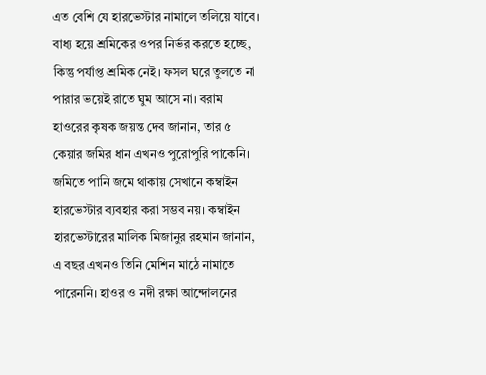এত বেশি যে হারভেস্টার নামালে তলিয়ে যাবে। বাধ্য হয়ে শ্রমিকের ওপর নির্ভর করতে হচ্ছে, কিন্তু পর্যাপ্ত শ্রমিক নেই। ফসল ঘরে তুলতে না পারার ভয়েই রাতে ঘুম আসে না। বরাম হাওরের কৃষক জয়ন্ত দেব জানান, তার ৫ কেয়ার জমির ধান এখনও পুরোপুরি পাকেনি। জমিতে পানি জমে থাকায় সেখানে কম্বাইন হারভেস্টার ব্যবহার করা সম্ভব নয়। কম্বাইন হারভেস্টারের মালিক মিজানুর রহমান জানান, এ বছর এখনও তিনি মেশিন মাঠে নামাতে পারেননি। হাওর ও নদী রক্ষা আন্দোলনের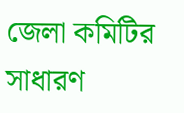জেলা কমিটির সাধারণ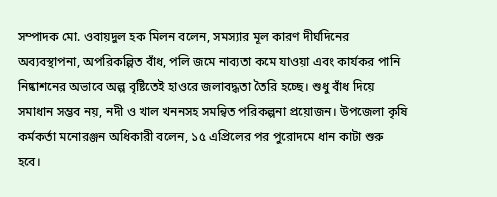সম্পাদক মো. ওবায়দুল হক মিলন বলেন, সমস্যার মূল কারণ দীর্ঘদিনের অব্যবস্থাপনা, অপরিকল্পিত বাঁধ, পলি জমে নাব্যতা কমে যাওয়া এবং কার্যকর পানি নিষ্কাশনের অভাবে অল্প বৃষ্টিতেই হাওরে জলাবদ্ধতা তৈরি হচ্ছে। শুধু বাঁধ দিয়ে সমাধান সম্ভব নয়, নদী ও খাল খননসহ সমন্বিত পরিকল্পনা প্রয়োজন। উপজেলা কৃষি কর্মকর্তা মনোরঞ্জন অধিকারী বলেন, ১৫ এপ্রিলের পর পুরোদমে ধান কাটা শুরু হবে।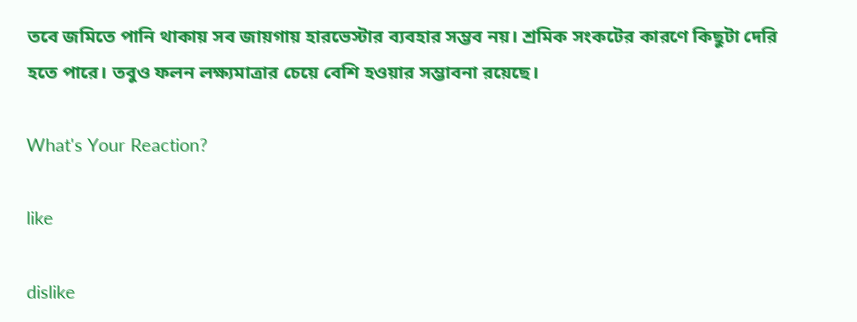তবে জমিতে পানি থাকায় সব জায়গায় হারভেস্টার ব্যবহার সম্ভব নয়। শ্রমিক সংকটের কারণে কিছুটা দেরি হতে পারে। তবুও ফলন লক্ষ্যমাত্রার চেয়ে বেশি হওয়ার সম্ভাবনা রয়েছে।

What's Your Reaction?

like

dislike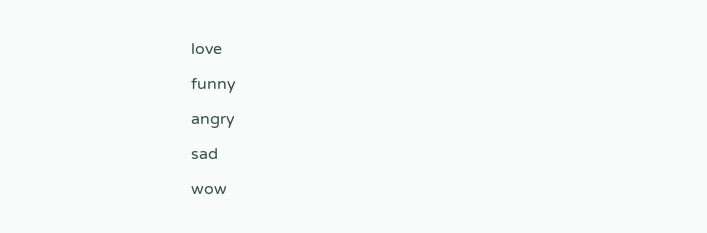love

funny

angry

sad

wow